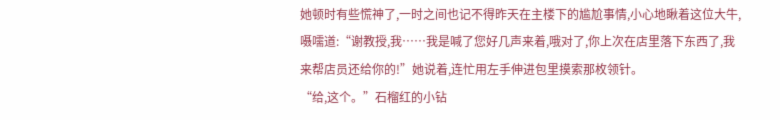她顿时有些慌神了,一时之间也记不得昨天在主楼下的尴尬事情,小心地瞅着这位大牛,嗫嚅道:“谢教授,我……我是喊了您好几声来着,哦对了,你上次在店里落下东西了,我来帮店员还给你的!”她说着,连忙用左手伸进包里摸索那枚领针。
“给,这个。”石榴红的小钻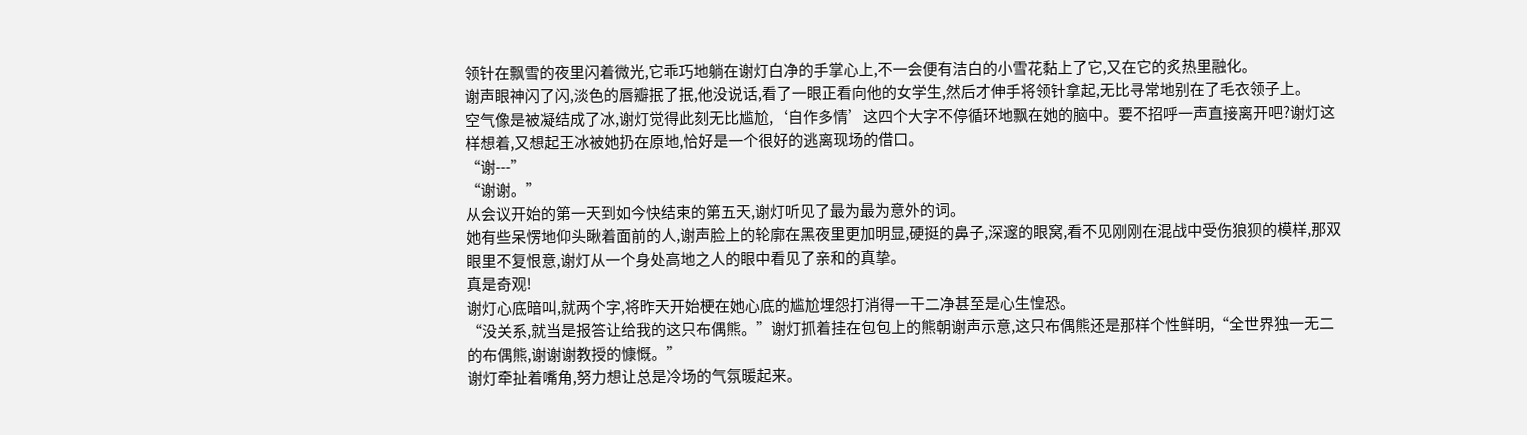领针在飘雪的夜里闪着微光,它乖巧地躺在谢灯白净的手掌心上,不一会便有洁白的小雪花黏上了它,又在它的炙热里融化。
谢声眼神闪了闪,淡色的唇瓣抿了抿,他没说话,看了一眼正看向他的女学生,然后才伸手将领针拿起,无比寻常地别在了毛衣领子上。
空气像是被凝结成了冰,谢灯觉得此刻无比尴尬,‘自作多情’这四个大字不停循环地飘在她的脑中。要不招呼一声直接离开吧?谢灯这样想着,又想起王冰被她扔在原地,恰好是一个很好的逃离现场的借口。
“谢---”
“谢谢。”
从会议开始的第一天到如今快结束的第五天,谢灯听见了最为最为意外的词。
她有些呆愣地仰头瞅着面前的人,谢声脸上的轮廓在黑夜里更加明显,硬挺的鼻子,深邃的眼窝,看不见刚刚在混战中受伤狼狈的模样,那双眼里不复恨意,谢灯从一个身处高地之人的眼中看见了亲和的真挚。
真是奇观!
谢灯心底暗叫,就两个字,将昨天开始梗在她心底的尴尬埋怨打消得一干二净甚至是心生惶恐。
“没关系,就当是报答让给我的这只布偶熊。”谢灯抓着挂在包包上的熊朝谢声示意,这只布偶熊还是那样个性鲜明,“全世界独一无二的布偶熊,谢谢谢教授的慷慨。”
谢灯牵扯着嘴角,努力想让总是冷场的气氛暖起来。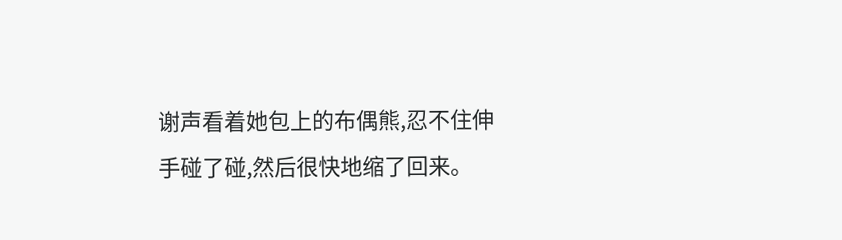谢声看着她包上的布偶熊,忍不住伸手碰了碰,然后很快地缩了回来。